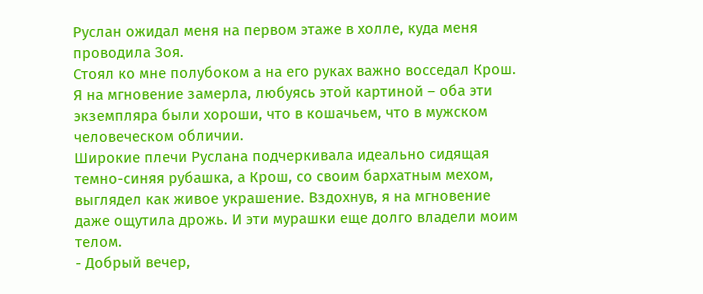Руслан ожидал меня на первом этаже в холле, куда меня проводила Зоя.
Стоял ко мне полубоком а на его руках важно восседал Крош. Я на мгновение замерла, любуясь этой картиной – оба эти экземпляра были хороши, что в кошачьем, что в мужском человеческом обличии.
Широкие плечи Руслана подчеркивала идеально сидящая темно-синяя рубашка, а Крош, со своим бархатным мехом, выглядел как живое украшение. Вздохнув, я на мгновение даже ощутила дрожь. И эти мурашки еще долго владели моим телом.
- Добрый вечер,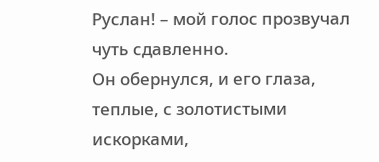Руслан! – мой голос прозвучал чуть сдавленно.
Он обернулся, и его глаза, теплые, с золотистыми искорками,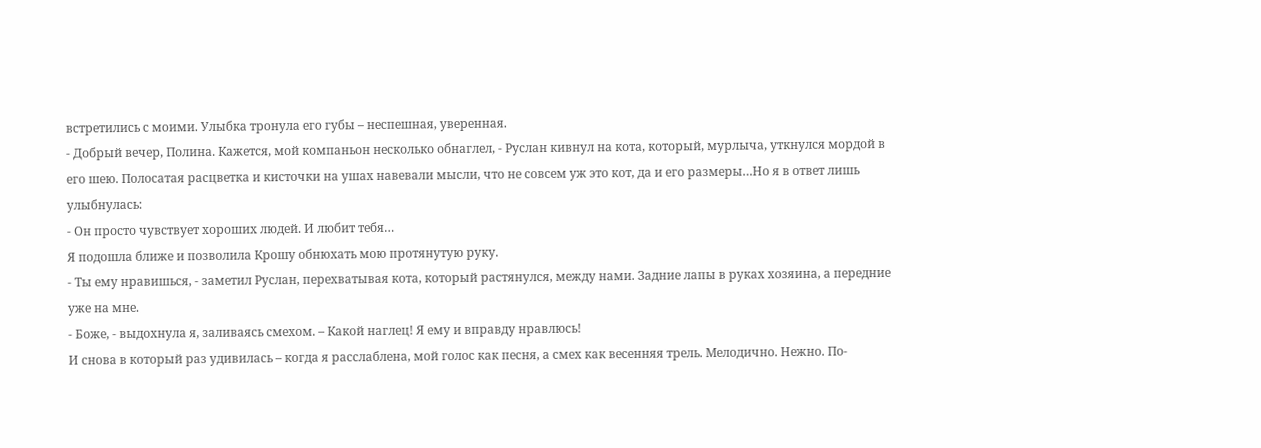встретились с моими. Улыбка тронула его губы – неспешная, уверенная.
- Добрый вечер, Полина. Кажется, мой компаньон несколько обнаглел, - Руслан кивнул на кота, который, мурлыча, уткнулся мордой в его шею. Полосатая расцветка и кисточки на ушах навевали мысли, что не совсем уж это кот, да и его размеры…Но я в ответ лишь улыбнулась:
- Он просто чувствует хороших людей. И любит тебя…
Я подошла ближе и позволила Крошу обнюхать мою протянутую руку.
- Ты ему нравишься, - заметил Руслан, перехватывая кота, который растянулся, между нами. Задние лапы в руках хозяина, а передние уже на мне.
- Боже, - выдохнула я, заливаясь смехом. – Какой наглец! Я ему и вправду нравлюсь!
И снова в который раз удивилась – когда я расслаблена, мой голос как песня, а смех как весенняя трель. Мелодично. Нежно. По-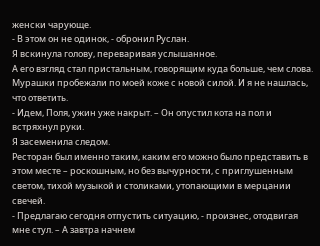женски чарующе.
- В этом он не одинок, - обронил Руслан.
Я вскинула голову, переваривая услышанное.
А его взгляд стал пристальным, говорящим куда больше, чем слова.
Мурашки пробежали по моей коже с новой силой. И я не нашлась, что ответить.
- Идем, Поля, ужин уже накрыт. – Он опустил кота на пол и встряхнул руки.
Я засеменила следом.
Ресторан был именно таким, каким его можно было представить в этом месте – роскошным, но без вычурности, с приглушенным светом, тихой музыкой и столиками, утопающими в мерцании свечей.
- Предлагаю сегодня отпустить ситуацию, - произнес, отодвигая мне стул. – А завтра начнем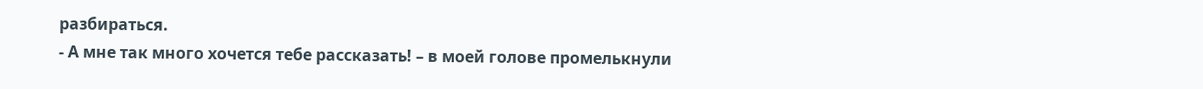разбираться.
- А мне так много хочется тебе рассказать! – в моей голове промелькнули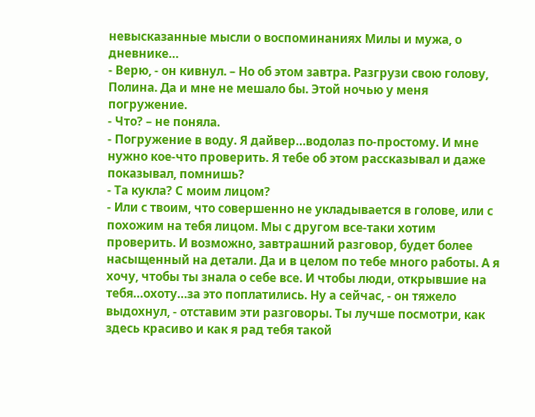невысказанные мысли о воспоминаниях Милы и мужа, о дневнике…
- Верю, - он кивнул. – Но об этом завтра. Разгрузи свою голову, Полина. Да и мне не мешало бы. Этой ночью у меня погружение.
- Что? – не поняла.
- Погружение в воду. Я дайвер…водолаз по-простому. И мне нужно кое-что проверить. Я тебе об этом рассказывал и даже показывал, помнишь?
- Та кукла? С моим лицом?
- Или с твоим, что совершенно не укладывается в голове, или с похожим на тебя лицом. Мы с другом все-таки хотим проверить. И возможно, завтрашний разговор, будет более насыщенный на детали. Да и в целом по тебе много работы. А я хочу, чтобы ты знала о себе все. И чтобы люди, открывшие на тебя…охоту…за это поплатились. Ну а сейчас, - он тяжело выдохнул, - отставим эти разговоры. Ты лучше посмотри, как здесь красиво и как я рад тебя такой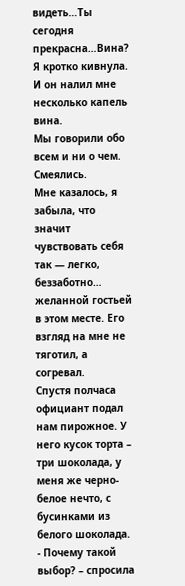видеть…Ты сегодня прекрасна…Вина?
Я кротко кивнула. И он налил мне несколько капель вина.
Мы говорили обо всем и ни о чем.
Смеялись.
Мне казалось, я забыла, что значит чувствовать себя так — легко, беззаботно… желанной гостьей в этом месте. Его взгляд на мне не тяготил, а согревал.
Спустя полчаса официант подал нам пирожное. У него кусок торта – три шоколада, у меня же черно-белое нечто, с бусинками из белого шоколада.
- Почему такой выбор? – спросила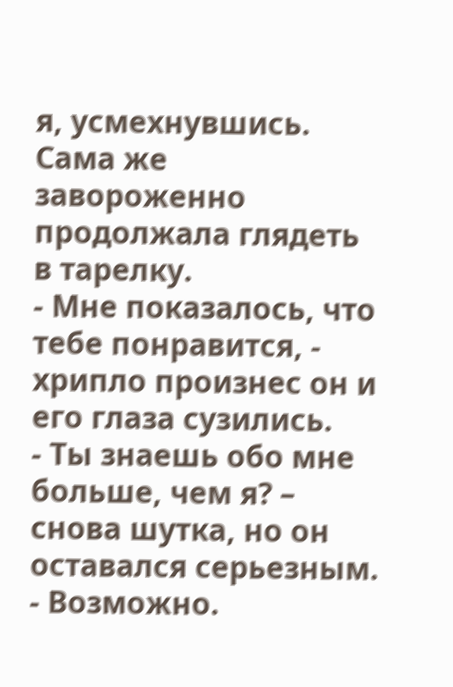я, усмехнувшись. Сама же завороженно продолжала глядеть в тарелку.
- Мне показалось, что тебе понравится, - хрипло произнес он и его глаза сузились.
- Ты знаешь обо мне больше, чем я? – снова шутка, но он оставался серьезным.
- Возможно.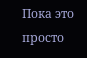Пока это просто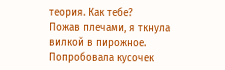теория. Как тебе?
Пожав плечами, я ткнула вилкой в пирожное. Попробовала кусочек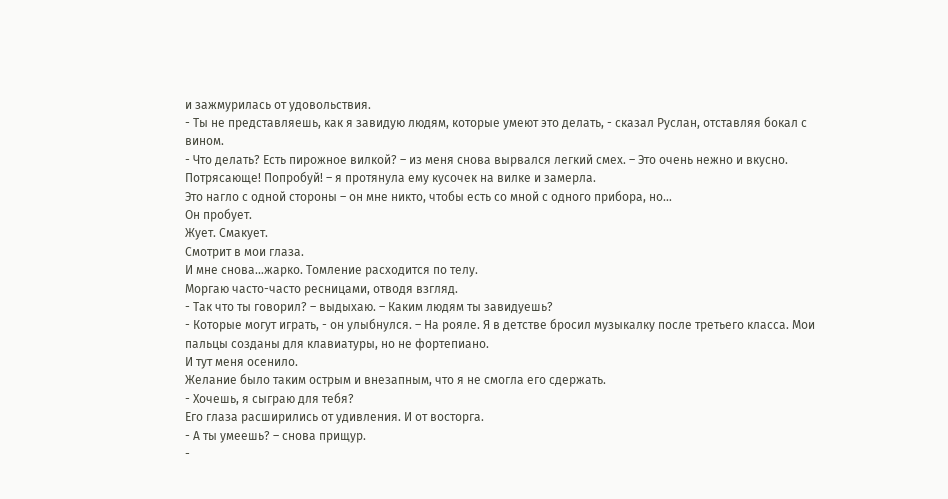и зажмурилась от удовольствия.
- Ты не представляешь, как я завидую людям, которые умеют это делать, - сказал Руслан, отставляя бокал с вином.
- Что делать? Есть пирожное вилкой? – из меня снова вырвался легкий смех. – Это очень нежно и вкусно. Потрясающе! Попробуй! – я протянула ему кусочек на вилке и замерла.
Это нагло с одной стороны – он мне никто, чтобы есть со мной с одного прибора, но…
Он пробует.
Жует. Смакует.
Смотрит в мои глаза.
И мне снова…жарко. Томление расходится по телу.
Моргаю часто-часто ресницами, отводя взгляд.
- Так что ты говорил? – выдыхаю. – Каким людям ты завидуешь?
- Которые могут играть, - он улыбнулся. – На рояле. Я в детстве бросил музыкалку после третьего класса. Мои пальцы созданы для клавиатуры, но не фортепиано.
И тут меня осенило.
Желание было таким острым и внезапным, что я не смогла его сдержать.
- Хочешь, я сыграю для тебя?
Его глаза расширились от удивления. И от восторга.
- А ты умеешь? – снова прищур.
-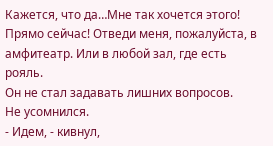Кажется, что да…Мне так хочется этого! Прямо сейчас! Отведи меня, пожалуйста, в амфитеатр. Или в любой зал, где есть рояль.
Он не стал задавать лишних вопросов.
Не усомнился.
- Идем, - кивнул,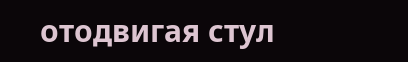отодвигая стул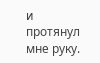и протянул мне руку.